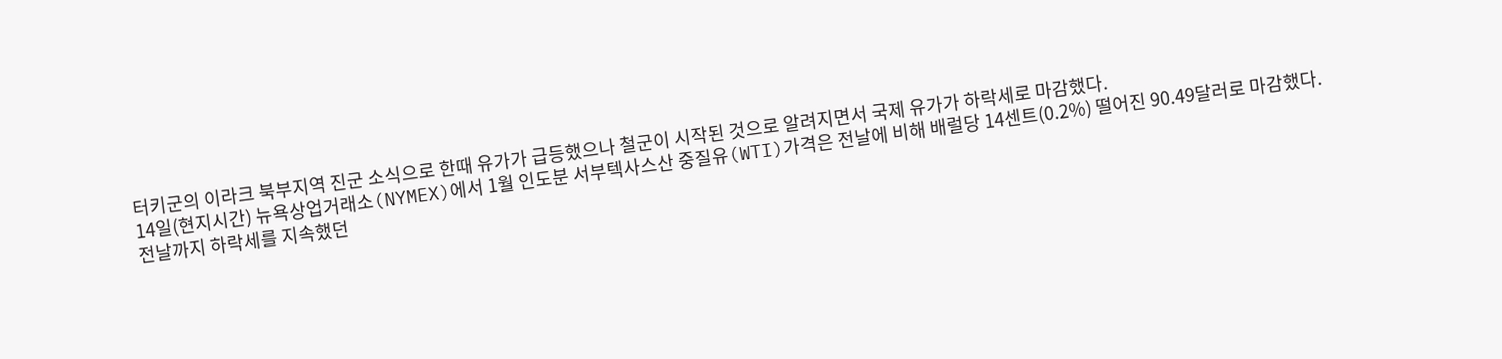터키군의 이라크 북부지역 진군 소식으로 한때 유가가 급등했으나 철군이 시작된 것으로 알려지면서 국제 유가가 하락세로 마감했다.
14일(현지시간) 뉴욕상업거래소(NYMEX)에서 1월 인도분 서부텍사스산 중질유(WTI)가격은 전날에 비해 배럴당 14센트(0.2%) 떨어진 90.49달러로 마감했다.
전날까지 하락세를 지속했던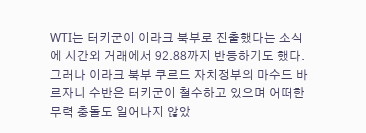WTI는 터키군이 이라크 북부로 진출했다는 소식에 시간외 거래에서 92.88까지 반등하기도 했다.
그러나 이라크 북부 쿠르드 자치정부의 마수드 바르자니 수반은 터키군이 철수하고 있으며 어떠한 무력 충돌도 일어나지 않았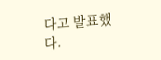다고 발표했다.